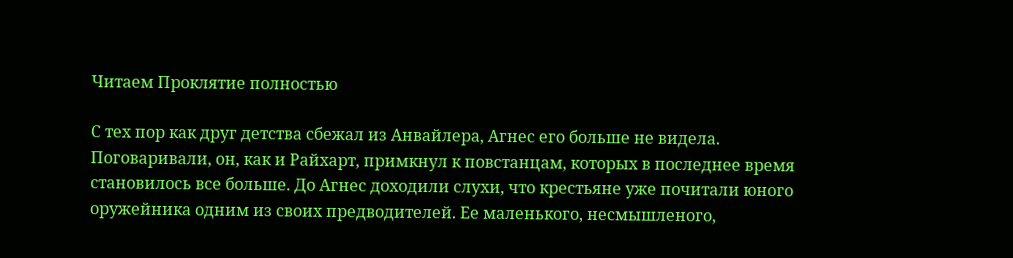Читаем Проклятие полностью

С тех пор как друг детства сбежал из Анвайлера, Агнес его больше не видела. Поговаривали, он, как и Райхарт, примкнул к повстанцам, которых в последнее время становилось все больше. До Агнес доходили слухи, что крестьяне уже почитали юного оружейника одним из своих предводителей. Ее маленького, несмышленого,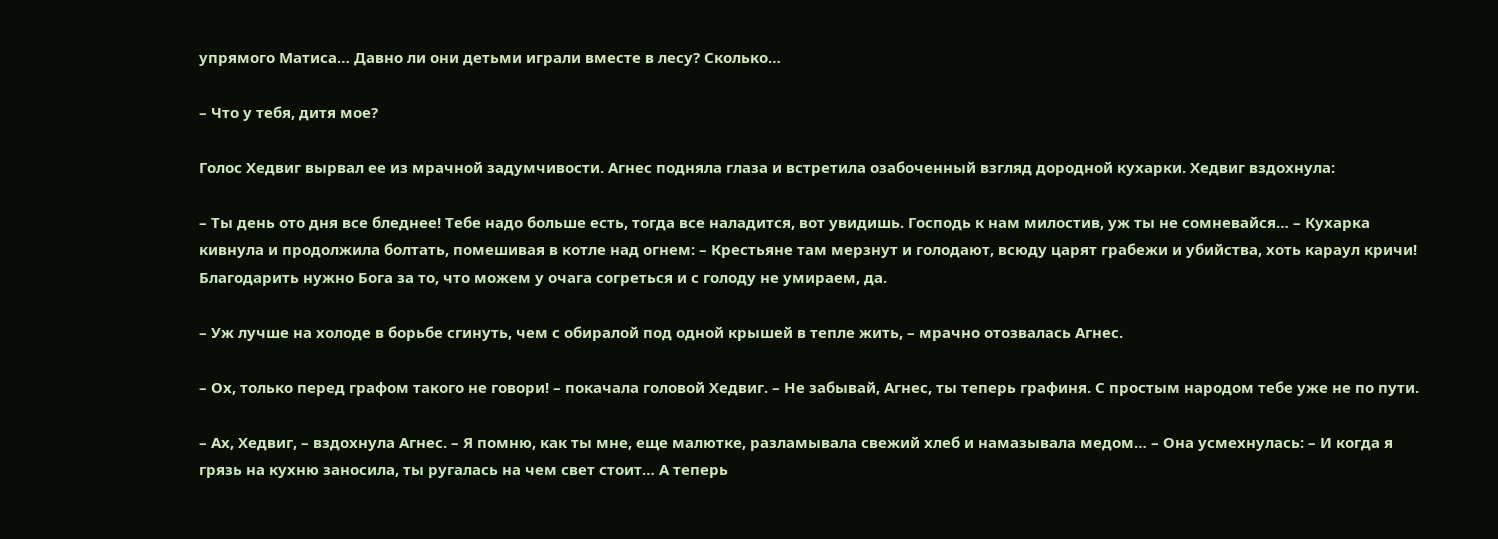упрямого Матиса… Давно ли они детьми играли вместе в лесу? Сколько…

– Что у тебя, дитя мое?

Голос Хедвиг вырвал ее из мрачной задумчивости. Агнес подняла глаза и встретила озабоченный взгляд дородной кухарки. Хедвиг вздохнула:

– Ты день ото дня все бледнее! Тебе надо больше есть, тогда все наладится, вот увидишь. Господь к нам милостив, уж ты не сомневайся… – Кухарка кивнула и продолжила болтать, помешивая в котле над огнем: – Крестьяне там мерзнут и голодают, всюду царят грабежи и убийства, хоть караул кричи! Благодарить нужно Бога за то, что можем у очага согреться и с голоду не умираем, да.

– Уж лучше на холоде в борьбе сгинуть, чем с обиралой под одной крышей в тепле жить, – мрачно отозвалась Агнес.

– Ох, только перед графом такого не говори! – покачала головой Хедвиг. – Не забывай, Агнес, ты теперь графиня. С простым народом тебе уже не по пути.

– Ах, Хедвиг, – вздохнула Агнес. – Я помню, как ты мне, еще малютке, разламывала свежий хлеб и намазывала медом… – Она усмехнулась: – И когда я грязь на кухню заносила, ты ругалась на чем свет стоит… А теперь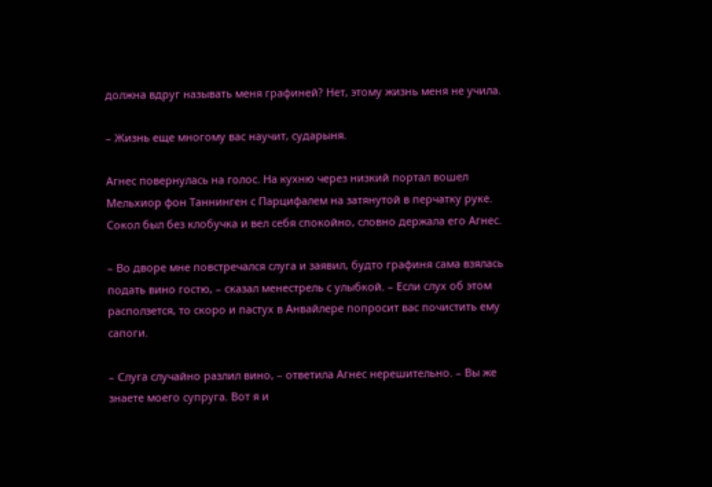должна вдруг называть меня графиней? Нет, этому жизнь меня не учила.

– Жизнь еще многому вас научит, сударыня.

Агнес повернулась на голос. На кухню через низкий портал вошел Мельхиор фон Таннинген с Парцифалем на затянутой в перчатку руке. Сокол был без клобучка и вел себя спокойно, словно держала его Агнес.

– Во дворе мне повстречался слуга и заявил, будто графиня сама взялась подать вино гостю, – сказал менестрель с улыбкой. – Если слух об этом расползется, то скоро и пастух в Анвайлере попросит вас почистить ему сапоги.

– Слуга случайно разлил вино, – ответила Агнес нерешительно. – Вы же знаете моего супруга. Вот я и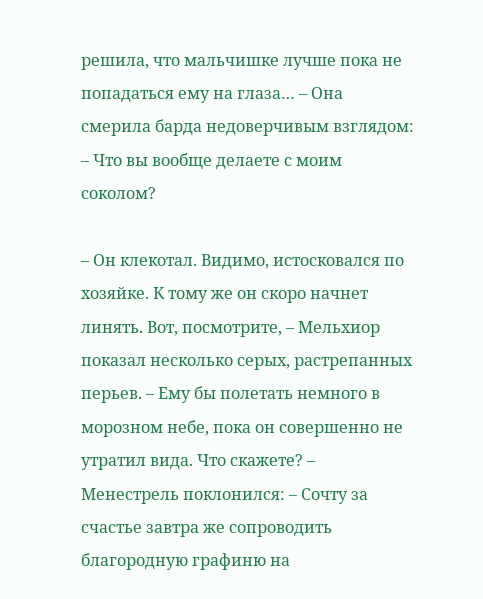решила, что мальчишке лучше пока не попадаться ему на глаза… – Она смерила барда недоверчивым взглядом: – Что вы вообще делаете с моим соколом?

– Он клекотал. Видимо, истосковался по хозяйке. К тому же он скоро начнет линять. Вот, посмотрите, – Мельхиор показал несколько серых, растрепанных перьев. – Ему бы полетать немного в морозном небе, пока он совершенно не утратил вида. Что скажете? – Менестрель поклонился: – Сочту за счастье завтра же сопроводить благородную графиню на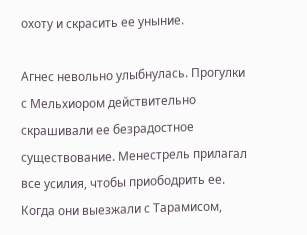охоту и скрасить ее уныние.

Агнес невольно улыбнулась. Прогулки с Мельхиором действительно скрашивали ее безрадостное существование. Менестрель прилагал все усилия, чтобы приободрить ее. Когда они выезжали с Тарамисом,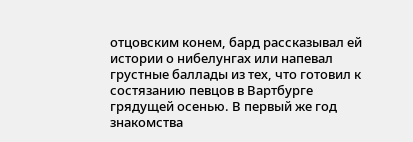отцовским конем, бард рассказывал ей истории о нибелунгах или напевал грустные баллады из тех, что готовил к состязанию певцов в Вартбурге грядущей осенью. В первый же год знакомства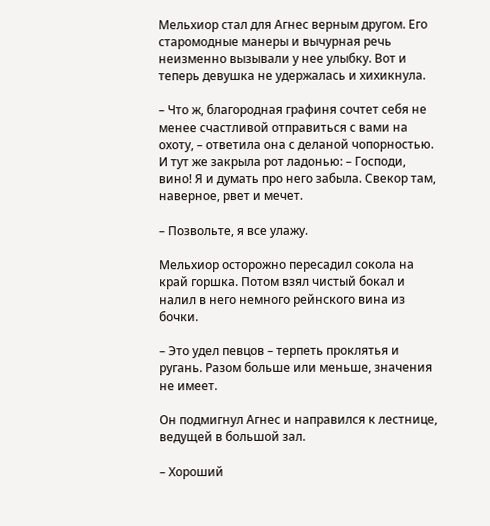Мельхиор стал для Агнес верным другом. Его старомодные манеры и вычурная речь неизменно вызывали у нее улыбку. Вот и теперь девушка не удержалась и хихикнула.

– Что ж, благородная графиня сочтет себя не менее счастливой отправиться с вами на охоту, – ответила она с деланой чопорностью. И тут же закрыла рот ладонью: – Господи, вино! Я и думать про него забыла. Свекор там, наверное, рвет и мечет.

– Позвольте, я все улажу.

Мельхиор осторожно пересадил сокола на край горшка. Потом взял чистый бокал и налил в него немного рейнского вина из бочки.

– Это удел певцов – терпеть проклятья и ругань. Разом больше или меньше, значения не имеет.

Он подмигнул Агнес и направился к лестнице, ведущей в большой зал.

– Хороший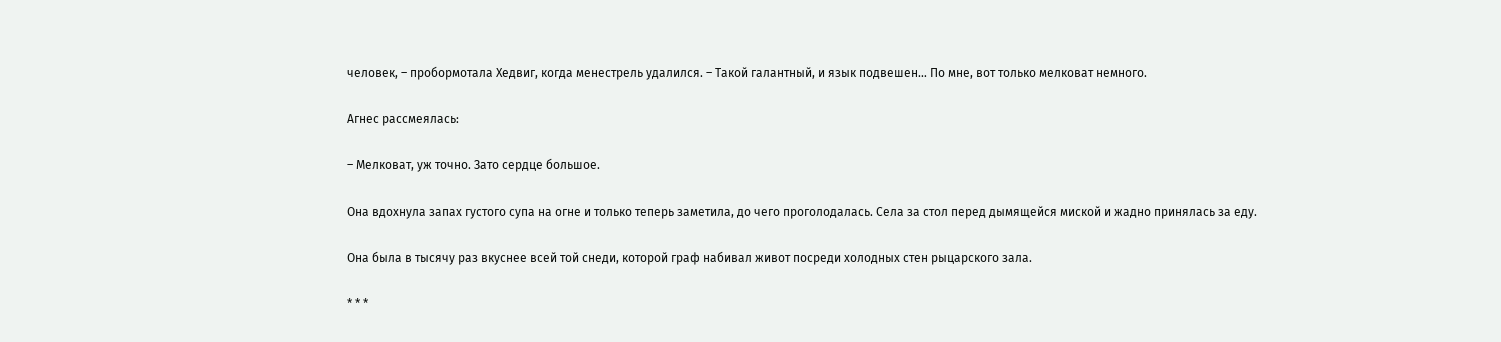человек, – пробормотала Хедвиг, когда менестрель удалился. – Такой галантный, и язык подвешен… По мне, вот только мелковат немного.

Агнес рассмеялась:

– Мелковат, уж точно. Зато сердце большое.

Она вдохнула запах густого супа на огне и только теперь заметила, до чего проголодалась. Села за стол перед дымящейся миской и жадно принялась за еду.

Она была в тысячу раз вкуснее всей той снеди, которой граф набивал живот посреди холодных стен рыцарского зала.

* * *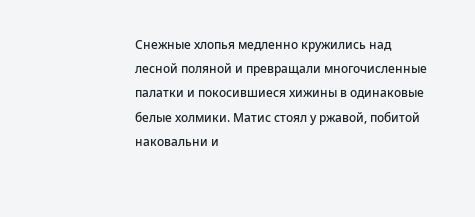Снежные хлопья медленно кружились над лесной поляной и превращали многочисленные палатки и покосившиеся хижины в одинаковые белые холмики. Матис стоял у ржавой, побитой наковальни и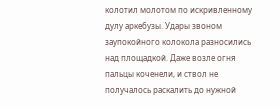колотил молотом по искривленному дулу аркебузы. Удары звоном заупокойного колокола разносились над площадкой. Даже возле огня пальцы коченели, и ствол не получалось раскалить до нужной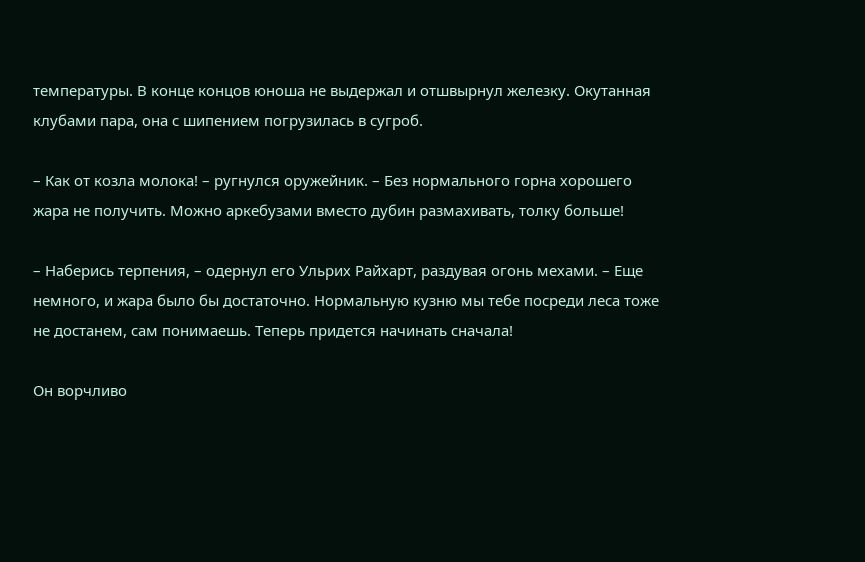температуры. В конце концов юноша не выдержал и отшвырнул железку. Окутанная клубами пара, она с шипением погрузилась в сугроб.

– Как от козла молока! – ругнулся оружейник. – Без нормального горна хорошего жара не получить. Можно аркебузами вместо дубин размахивать, толку больше!

– Наберись терпения, – одернул его Ульрих Райхарт, раздувая огонь мехами. – Еще немного, и жара было бы достаточно. Нормальную кузню мы тебе посреди леса тоже не достанем, сам понимаешь. Теперь придется начинать сначала!

Он ворчливо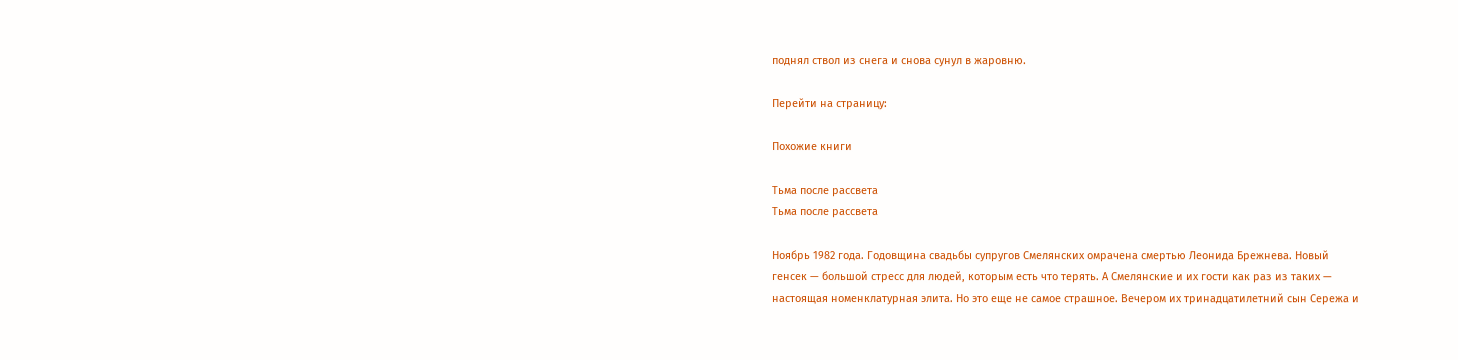поднял ствол из снега и снова сунул в жаровню.

Перейти на страницу:

Похожие книги

Тьма после рассвета
Тьма после рассвета

Ноябрь 1982 года. Годовщина свадьбы супругов Смелянских омрачена смертью Леонида Брежнева. Новый генсек — большой стресс для людей, которым есть что терять. А Смелянские и их гости как раз из таких — настоящая номенклатурная элита. Но это еще не самое страшное. Вечером их тринадцатилетний сын Сережа и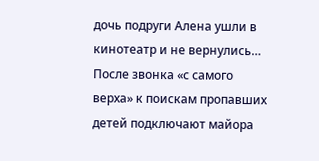дочь подруги Алена ушли в кинотеатр и не вернулись… После звонка «с самого верха» к поискам пропавших детей подключают майора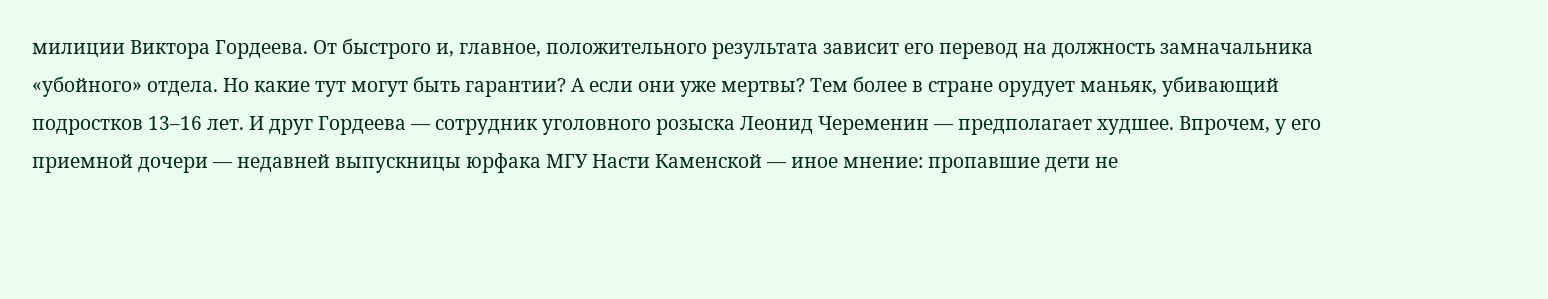милиции Виктора Гордеева. От быстрого и, главное, положительного результата зависит его перевод на должность замначальника «убойного» отдела. Но какие тут могут быть гарантии? А если они уже мертвы? Тем более в стране орудует маньяк, убивающий подростков 13–16 лет. И друг Гордеева — сотрудник уголовного розыска Леонид Череменин — предполагает худшее. Впрочем, у его приемной дочери — недавней выпускницы юрфака МГУ Насти Каменской — иное мнение: пропавшие дети не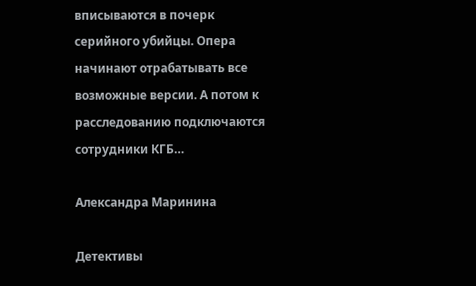вписываются в почерк серийного убийцы. Опера начинают отрабатывать все возможные версии. А потом к расследованию подключаются сотрудники КГБ…

Александра Маринина

Детективы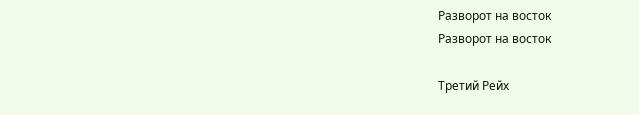Разворот на восток
Разворот на восток

Третий Рейх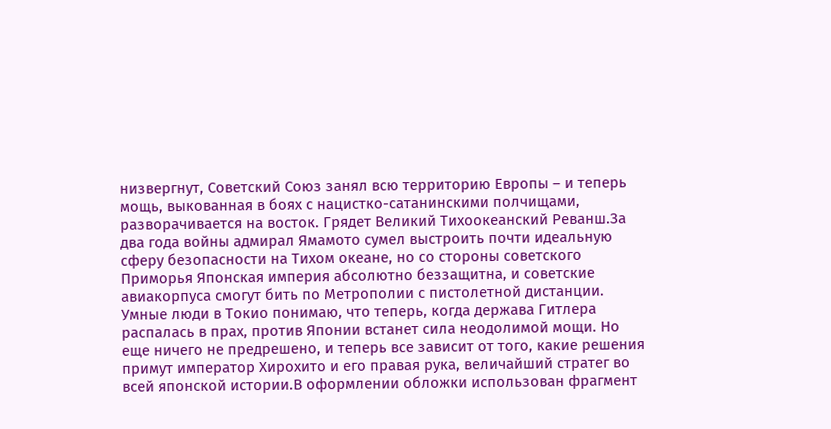низвергнут, Советский Союз занял всю территорию Европы – и теперь мощь, выкованная в боях с нацистко-сатанинскими полчищами, разворачивается на восток. Грядет Великий Тихоокеанский Реванш.За два года войны адмирал Ямамото сумел выстроить почти идеальную сферу безопасности на Тихом океане, но со стороны советского Приморья Японская империя абсолютно беззащитна, и советские авиакорпуса смогут бить по Метрополии с пистолетной дистанции. Умные люди в Токио понимаю, что теперь, когда держава Гитлера распалась в прах, против Японии встанет сила неодолимой мощи. Но еще ничего не предрешено, и теперь все зависит от того, какие решения примут император Хирохито и его правая рука, величайший стратег во всей японской истории.В оформлении обложки использован фрагмент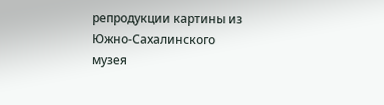репродукции картины из Южно-Сахалинского музея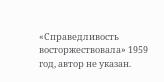«Справедливость восторжествовала» 1959 год, автор не указан.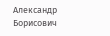Александр Борисович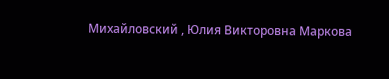Михайловский , Юлия Викторовна Маркова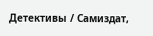Детективы / Самиздат,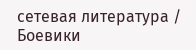сетевая литература / Боевики